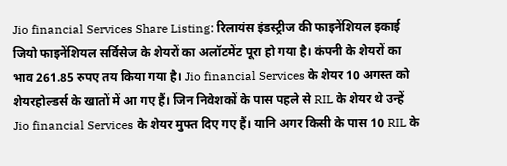Jio financial Services Share Listing: रिलायंस इंडस्ट्रीज की फाइनेंशियल इकाई जियो फाइनेंशियल सर्विसेज के शेयरों का अलॉटमेंट पूरा हो गया है। कंपनी के शेयरों का भाव 261.85 रुपए तय किया गया है। Jio financial Services के शेयर 10 अगस्त को शेयरहोल्डर्स के खातों में आ गए हैं। जिन निवेशकों के पास पहले से RIL के शेयर थे उन्हें Jio financial Services के शेयर मुफ्त दिए गए हैं। यानि अगर किसी के पास 10 RIL के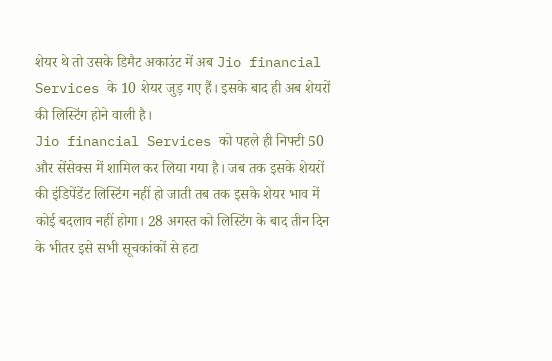शेयर थे तो उसके डिमैट अकाउंट में अब Jio financial Services के 10 शेयर जुड़ गए हैं। इसके बाद ही अब शेयरों की लिस्टिंग होने वाली है।
Jio financial Services को पहले ही निफ्टी 50 और सेंसेक्स में शामिल कर लिया गया है। जब तक इसके शेयरों की इंडिपेंडेंट लिस्टिंग नहीं हो जाती तब तक इसके शेयर भाव में कोई बदलाव नहीं होगा। 28 अगस्त को लिस्टिंग के बाद तीन दिन के भीतर इसे सभी सूचकांकों से हटा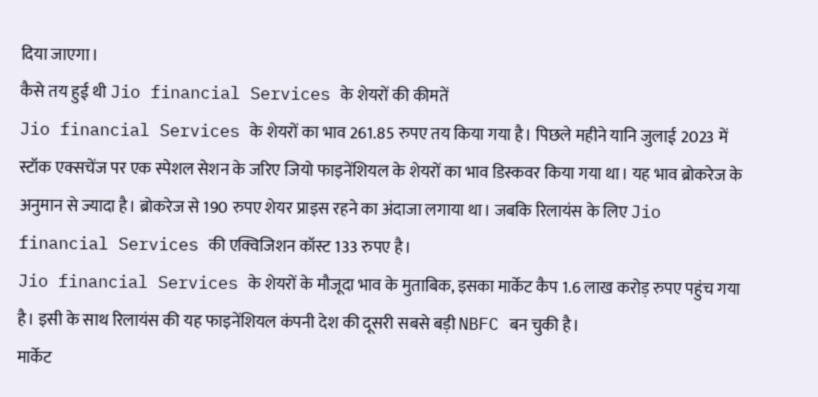दिया जाएगा।
कैसे तय हुई थी Jio financial Services के शेयरों की कीमतें
Jio financial Services के शेयरों का भाव 261.85 रुपए तय किया गया है। पिछले महीने यानि जुलाई 2023 में स्टॉक एक्सचेंज पर एक स्पेशल सेशन के जरिए जियो फाइनेंशियल के शेयरों का भाव डिस्कवर किया गया था। यह भाव ब्रोकरेज के अनुमान से ज्यादा है। ब्रोकरेज से 190 रुपए शेयर प्राइस रहने का अंदाजा लगाया था। जबकि रिलायंस के लिए Jio financial Services की एक्विजिशन कॉस्ट 133 रुपए है।
Jio financial Services के शेयरों के मौजूदा भाव के मुताबिक, इसका मार्केट कैप 1.6 लाख करोड़ रुपए पहुंच गया है। इसी के साथ रिलायंस की यह फाइनेंशियल कंपनी देश की दूसरी सबसे बड़ी NBFC बन चुकी है।
मार्केट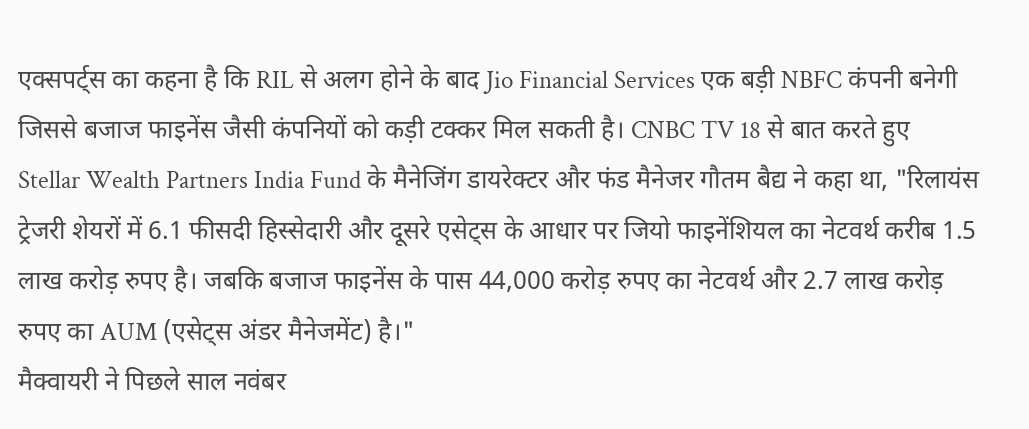एक्सपर्ट्स का कहना है कि RIL से अलग होने के बाद Jio Financial Services एक बड़ी NBFC कंपनी बनेगी जिससे बजाज फाइनेंस जैसी कंपनियों को कड़ी टक्कर मिल सकती है। CNBC TV 18 से बात करते हुए Stellar Wealth Partners India Fund के मैनेजिंग डायरेक्टर और फंड मैनेजर गौतम बैद्य ने कहा था, "रिलायंस ट्रेजरी शेयरों में 6.1 फीसदी हिस्सेदारी और दूसरे एसेट्स के आधार पर जियो फाइनेंशियल का नेटवर्थ करीब 1.5 लाख करोड़ रुपए है। जबकि बजाज फाइनेंस के पास 44,000 करोड़ रुपए का नेटवर्थ और 2.7 लाख करोड़ रुपए का AUM (एसेट्स अंडर मैनेजमेंट) है।"
मैक्वायरी ने पिछले साल नवंबर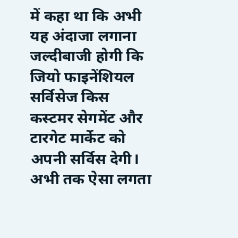में कहा था कि अभी यह अंदाजा लगाना जल्दीबाजी होगी कि जियो फाइनेंशियल सर्विसेज किस कस्टमर सेगमेंट और टारगेट मार्केट को अपनी सर्विस देगी। अभी तक ऐसा लगता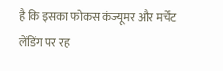है कि इसका फोकस कंज्यूमर और मर्चेंट लेंडिंग पर रह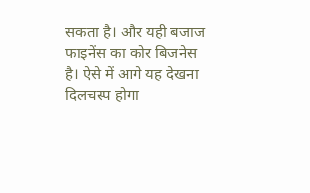सकता है। और यही बजाज फाइनेंस का कोर बिजनेस है। ऐसे में आगे यह देखना दिलचस्प होगा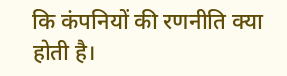कि कंपनियों की रणनीति क्या होती है।